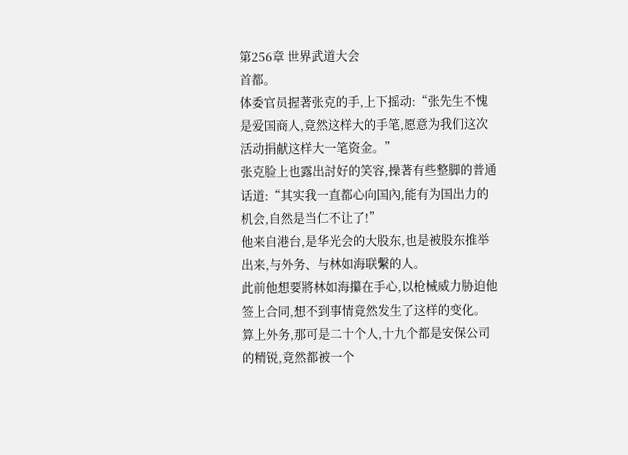第256章 世界武道大会
首都。
体委官员握著张克的手,上下摇动:“张先生不愧是爱国商人,竟然这样大的手笔,愿意为我们这次活动捐献这样大一笔资金。”
张克脸上也露出討好的笑容,操著有些整脚的普通话道:“其实我一直都心向国內,能有为国出力的机会,自然是当仁不让了!”
他来自港台,是华光会的大股东,也是被股东推举出来,与外务、与林如海联繫的人。
此前他想要將林如海攥在手心,以枪械威力胁迫他签上合同,想不到事情竟然发生了这样的变化。
算上外务,那可是二十个人,十九个都是安保公司的精锐,竟然都被一个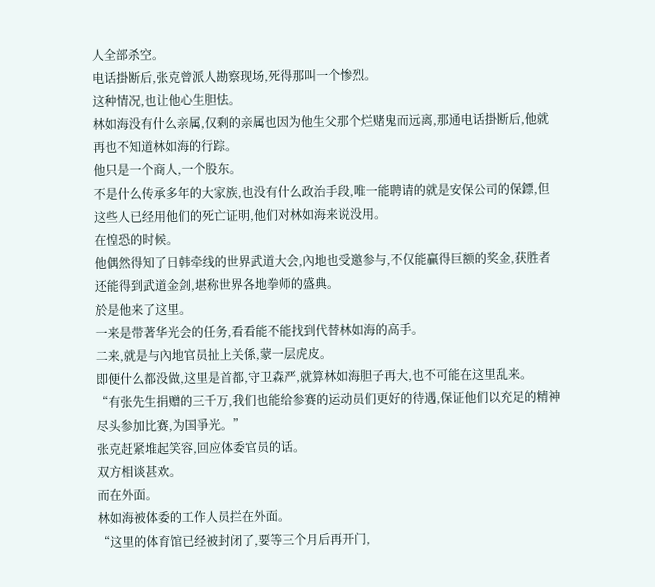人全部杀空。
电话掛断后,张克曾派人勘察现场,死得那叫一个惨烈。
这种情况,也让他心生胆怯。
林如海没有什么亲属,仅剩的亲属也因为他生父那个烂赌鬼而远离,那通电话掛断后,他就再也不知道林如海的行踪。
他只是一个商人,一个股东。
不是什么传承多年的大家族,也没有什么政治手段,唯一能聘请的就是安保公司的保鏢,但这些人已经用他们的死亡证明,他们对林如海来说没用。
在惶恐的时候。
他偶然得知了日韩牵线的世界武道大会,內地也受邀参与,不仅能贏得巨额的奖金,获胜者还能得到武道金剑,堪称世界各地拳师的盛典。
於是他来了这里。
一来是带著华光会的任务,看看能不能找到代替林如海的高手。
二来,就是与內地官员扯上关係,蒙一层虎皮。
即便什么都没做,这里是首都,守卫森严,就算林如海胆子再大,也不可能在这里乱来。
“有张先生捐赠的三千万,我们也能给参赛的运动员们更好的待遇,保证他们以充足的精神尽头参加比赛,为国爭光。”
张克赶紧堆起笑容,回应体委官员的话。
双方相谈甚欢。
而在外面。
林如海被体委的工作人员拦在外面。
“这里的体育馆已经被封闭了,要等三个月后再开门,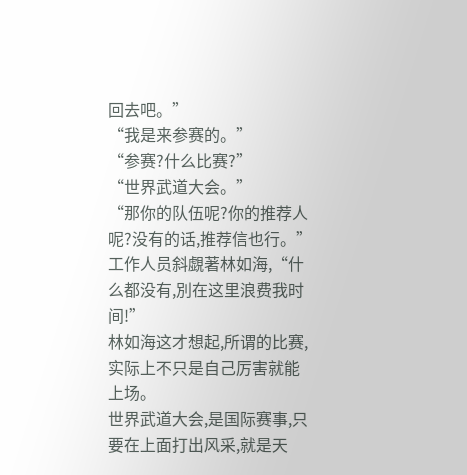回去吧。”
“我是来参赛的。”
“参赛?什么比赛?”
“世界武道大会。”
“那你的队伍呢?你的推荐人呢?没有的话,推荐信也行。”工作人员斜覷著林如海,“什么都没有,別在这里浪费我时间!”
林如海这才想起,所谓的比赛,实际上不只是自己厉害就能上场。
世界武道大会,是国际赛事,只要在上面打出风采,就是天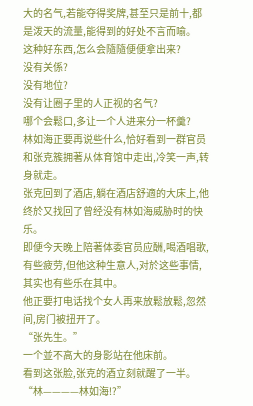大的名气,若能夺得奖牌,甚至只是前十,都是泼天的流量,能得到的好处不言而喻。
这种好东西,怎么会隨隨便便拿出来?
没有关係?
没有地位?
没有让圈子里的人正视的名气?
哪个会鬆口,多让一个人进来分一杯羹?
林如海正要再说些什么,恰好看到一群官员和张克簇拥著从体育馆中走出,冷笑一声,转身就走。
张克回到了酒店,躺在酒店舒適的大床上,他终於又找回了曾经没有林如海威胁时的快乐。
即便今天晚上陪著体委官员应酬,喝酒唱歌,有些疲劳,但他这种生意人,对於这些事情,其实也有些乐在其中。
他正要打电话找个女人再来放鬆放鬆,忽然间,房门被扭开了。
“张先生。”
一个並不高大的身影站在他床前。
看到这张脸,张克的酒立刻就醒了一半。
“林————林如海!?”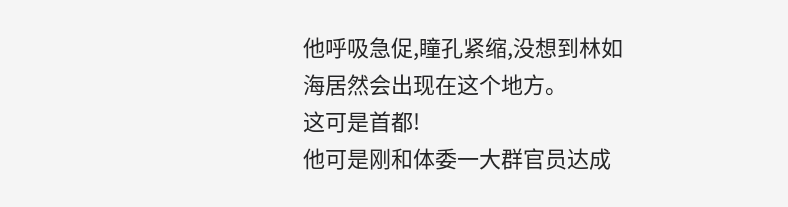他呼吸急促,瞳孔紧缩,没想到林如海居然会出现在这个地方。
这可是首都!
他可是刚和体委一大群官员达成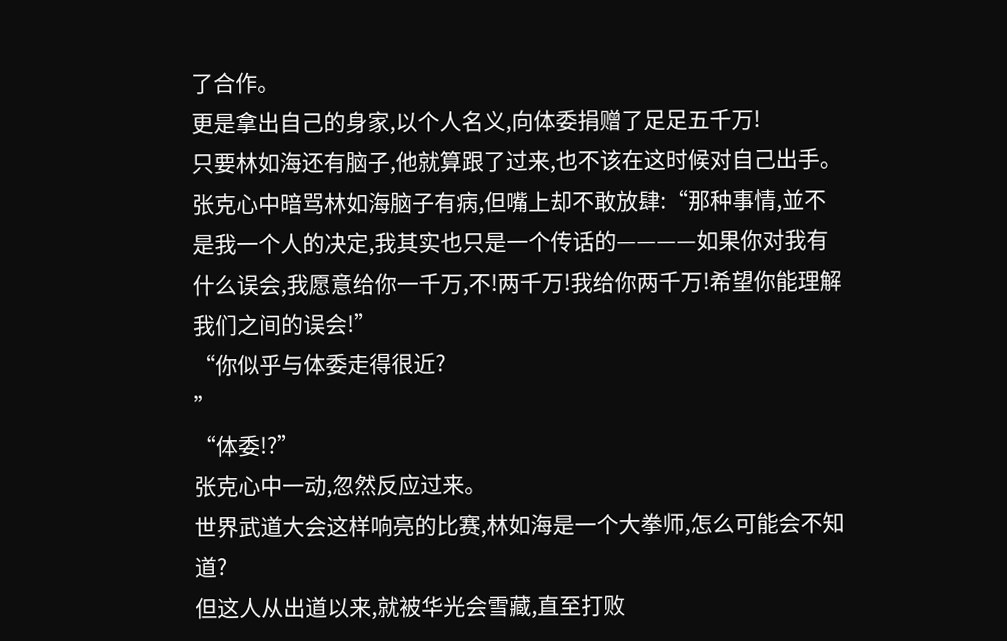了合作。
更是拿出自己的身家,以个人名义,向体委捐赠了足足五千万!
只要林如海还有脑子,他就算跟了过来,也不该在这时候对自己出手。
张克心中暗骂林如海脑子有病,但嘴上却不敢放肆:“那种事情,並不是我一个人的决定,我其实也只是一个传话的————如果你对我有什么误会,我愿意给你一千万,不!两千万!我给你两千万!希望你能理解我们之间的误会!”
“你似乎与体委走得很近?
”
“体委!?”
张克心中一动,忽然反应过来。
世界武道大会这样响亮的比赛,林如海是一个大拳师,怎么可能会不知道?
但这人从出道以来,就被华光会雪藏,直至打败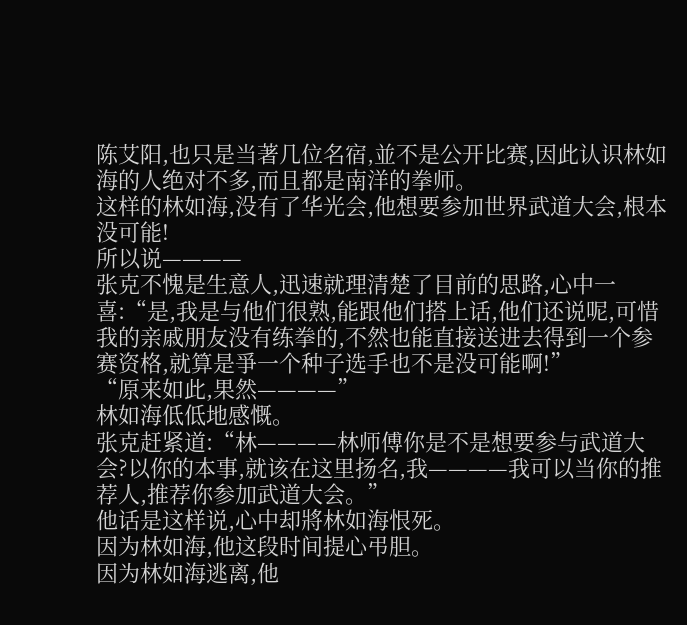陈艾阳,也只是当著几位名宿,並不是公开比赛,因此认识林如海的人绝对不多,而且都是南洋的拳师。
这样的林如海,没有了华光会,他想要参加世界武道大会,根本没可能!
所以说————
张克不愧是生意人,迅速就理清楚了目前的思路,心中一喜:“是,我是与他们很熟,能跟他们搭上话,他们还说呢,可惜我的亲戚朋友没有练拳的,不然也能直接送进去得到一个参赛资格,就算是爭一个种子选手也不是没可能啊!”
“原来如此,果然————”
林如海低低地感慨。
张克赶紧道:“林————林师傅你是不是想要参与武道大会?以你的本事,就该在这里扬名,我————我可以当你的推荐人,推荐你参加武道大会。”
他话是这样说,心中却將林如海恨死。
因为林如海,他这段时间提心弔胆。
因为林如海逃离,他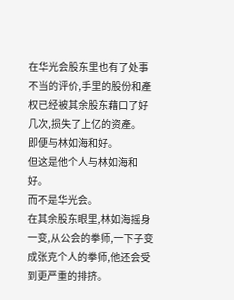在华光会股东里也有了处事不当的评价,手里的股份和產权已经被其余股东藉口了好几次,损失了上亿的资產。
即便与林如海和好。
但这是他个人与林如海和好。
而不是华光会。
在其余股东眼里,林如海摇身一变,从公会的拳师,一下子变成张克个人的拳师,他还会受到更严重的排挤。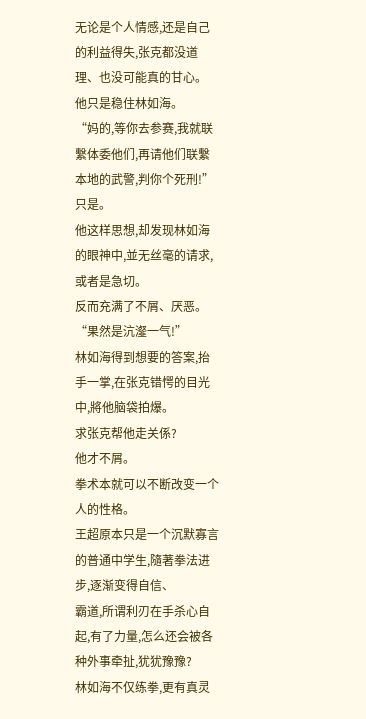无论是个人情感,还是自己的利益得失,张克都没道理、也没可能真的甘心。
他只是稳住林如海。
“妈的,等你去参赛,我就联繫体委他们,再请他们联繫本地的武警,判你个死刑!”
只是。
他这样思想,却发现林如海的眼神中,並无丝毫的请求,或者是急切。
反而充满了不屑、厌恶。
“果然是沆瀣一气!”
林如海得到想要的答案,抬手一掌,在张克错愕的目光中,將他脑袋拍爆。
求张克帮他走关係?
他才不屑。
拳术本就可以不断改变一个人的性格。
王超原本只是一个沉默寡言的普通中学生,隨著拳法进步,逐渐变得自信、
霸道,所谓利刃在手杀心自起,有了力量,怎么还会被各种外事牵扯,犹犹豫豫?
林如海不仅练拳,更有真灵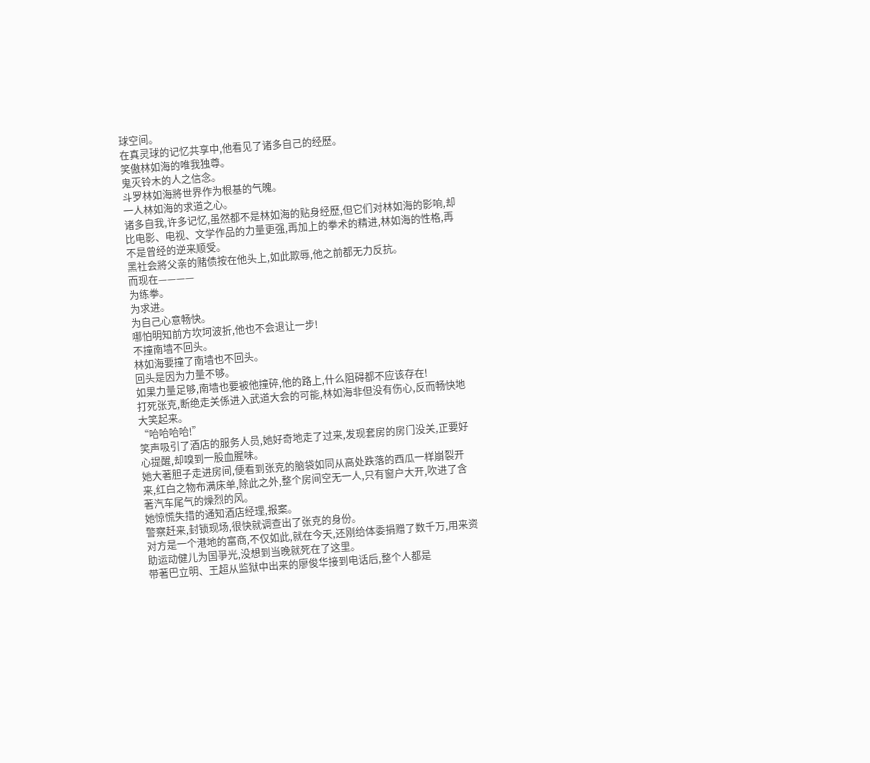球空间。
在真灵球的记忆共享中,他看见了诸多自己的经歷。
笑傲林如海的唯我独尊。
鬼灭铃木的人之信念。
斗罗林如海將世界作为根基的气魄。
一人林如海的求道之心。
诸多自我,许多记忆,虽然都不是林如海的贴身经歷,但它们对林如海的影响,却比电影、电视、文学作品的力量更强,再加上的拳术的精进,林如海的性格,再不是曾经的逆来顺受。
黑社会將父亲的赌债按在他头上,如此欺辱,他之前都无力反抗。
而现在————
为练拳。
为求进。
为自己心意畅快。
哪怕明知前方坎坷波折,他也不会退让一步!
不撞南墙不回头。
林如海要撞了南墙也不回头。
回头是因为力量不够。
如果力量足够,南墙也要被他撞碎,他的路上,什么阻碍都不应该存在!
打死张克,断绝走关係进入武道大会的可能,林如海非但没有伤心,反而畅快地大笑起来。
“哈哈哈哈!”
笑声吸引了酒店的服务人员,她好奇地走了过来,发现套房的房门没关,正要好心提醒,却嗅到一股血腥味。
她大著胆子走进房间,便看到张克的脑袋如同从高处跌落的西瓜一样崩裂开来,红白之物布满床单,除此之外,整个房间空无一人,只有窗户大开,吹进了含著汽车尾气的燥烈的风。
她惊慌失措的通知酒店经理,报案。
警察赶来,封锁现场,很快就调查出了张克的身份。
对方是一个港地的富商,不仅如此,就在今天,还刚给体委捐赠了数千万,用来资助运动健儿为国爭光,没想到当晚就死在了这里。
带著巴立明、王超从监狱中出来的廖俊华接到电话后,整个人都是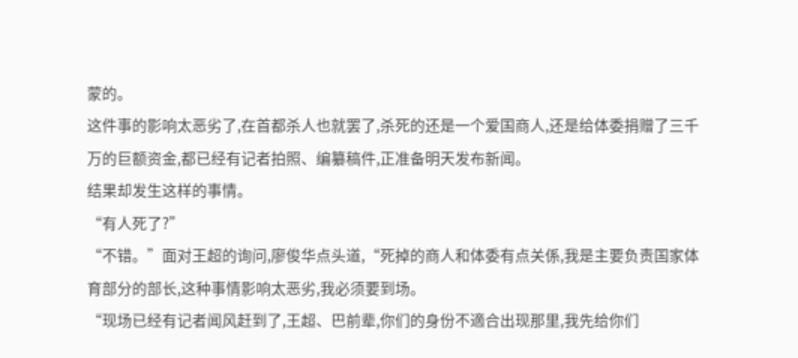蒙的。
这件事的影响太恶劣了,在首都杀人也就罢了,杀死的还是一个爱国商人,还是给体委捐赠了三千万的巨额资金,都已经有记者拍照、编纂稿件,正准备明天发布新闻。
结果却发生这样的事情。
“有人死了?”
“不错。”面对王超的询问,廖俊华点头道,“死掉的商人和体委有点关係,我是主要负责国家体育部分的部长,这种事情影响太恶劣,我必须要到场。
“现场已经有记者闻风赶到了,王超、巴前辈,你们的身份不適合出现那里,我先给你们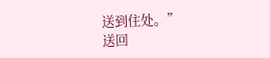送到住处。”
送回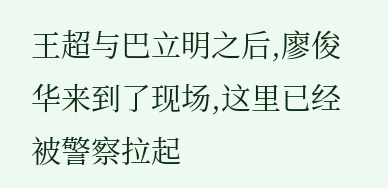王超与巴立明之后,廖俊华来到了现场,这里已经被警察拉起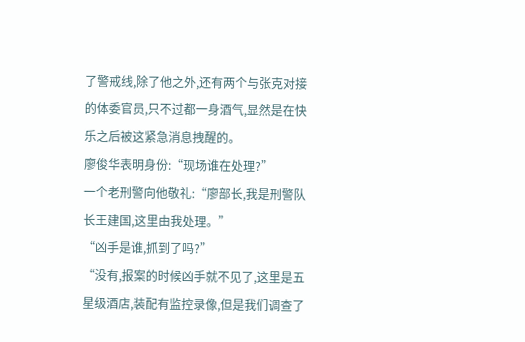了警戒线,除了他之外,还有两个与张克对接的体委官员,只不过都一身酒气,显然是在快乐之后被这紧急消息拽醒的。
廖俊华表明身份:“现场谁在处理?”
一个老刑警向他敬礼:“廖部长,我是刑警队长王建国,这里由我处理。”
“凶手是谁,抓到了吗?”
“没有,报案的时候凶手就不见了,这里是五星级酒店,装配有监控录像,但是我们调查了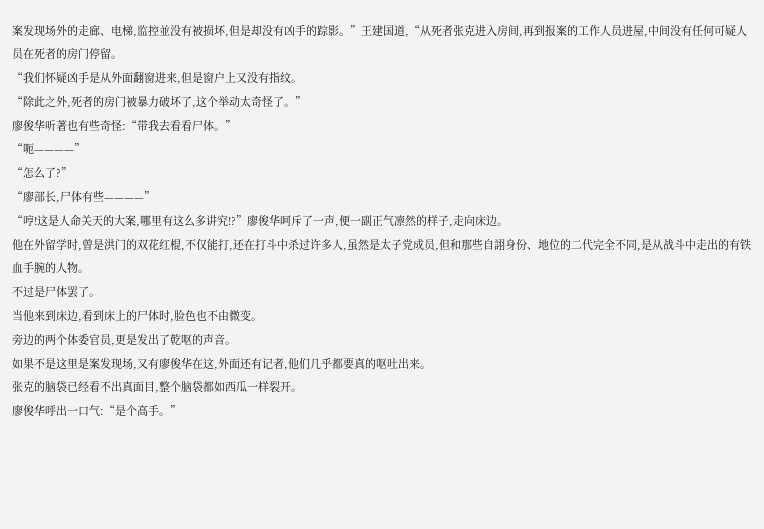案发现场外的走廊、电梯,监控並没有被损坏,但是却没有凶手的踪影。”王建国道,“从死者张克进入房间,再到报案的工作人员进屋,中间没有任何可疑人员在死者的房门停留。
“我们怀疑凶手是从外面翻窗进来,但是窗户上又没有指纹。
“除此之外,死者的房门被暴力破坏了,这个举动太奇怪了。”
廖俊华听著也有些奇怪:“带我去看看尸体。”
“呃————”
“怎么了?”
“廖部长,尸体有些————”
“哼!这是人命关天的大案,哪里有这么多讲究!?”廖俊华呵斥了一声,便一副正气凛然的样子,走向床边。
他在外留学时,曾是洪门的双花红棍,不仅能打,还在打斗中杀过许多人,虽然是太子党成员,但和那些自詡身份、地位的二代完全不同,是从战斗中走出的有铁血手腕的人物。
不过是尸体罢了。
当他来到床边,看到床上的尸体时,脸色也不由微变。
旁边的两个体委官员,更是发出了乾呕的声音。
如果不是这里是案发现场,又有廖俊华在这,外面还有记者,他们几乎都要真的呕吐出来。
张克的脑袋已经看不出真面目,整个脑袋都如西瓜一样裂开。
廖俊华呼出一口气:“是个高手。”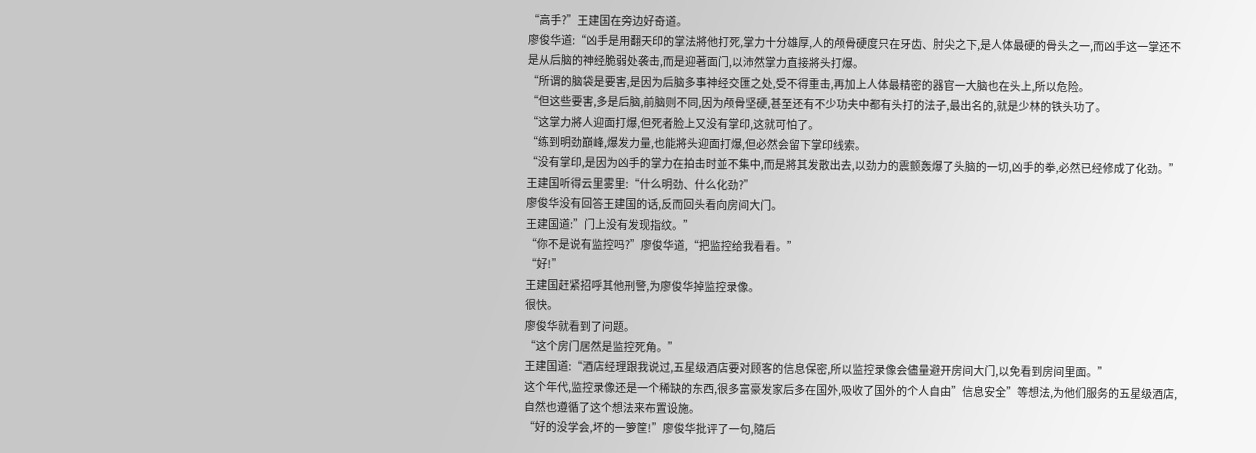“高手?”王建国在旁边好奇道。
廖俊华道:“凶手是用翻天印的掌法將他打死,掌力十分雄厚,人的颅骨硬度只在牙齿、肘尖之下,是人体最硬的骨头之一,而凶手这一掌还不是从后脑的神经脆弱处袭击,而是迎著面门,以沛然掌力直接將头打爆。
“所谓的脑袋是要害,是因为后脑多事神经交匯之处,受不得重击,再加上人体最精密的器官一大脑也在头上,所以危险。
“但这些要害,多是后脑,前脑则不同,因为颅骨坚硬,甚至还有不少功夫中都有头打的法子,最出名的,就是少林的铁头功了。
“这掌力將人迎面打爆,但死者脸上又没有掌印,这就可怕了。
“练到明劲巔峰,爆发力量,也能將头迎面打爆,但必然会留下掌印线索。
“没有掌印,是因为凶手的掌力在拍击时並不集中,而是將其发散出去,以劲力的震颤轰爆了头脑的一切,凶手的拳,必然已经修成了化劲。”
王建国听得云里雾里:“什么明劲、什么化劲?”
廖俊华没有回答王建国的话,反而回头看向房间大门。
王建国道:”门上没有发现指纹。”
“你不是说有监控吗?”廖俊华道,“把监控给我看看。”
“好!”
王建国赶紧招呼其他刑警,为廖俊华掉监控录像。
很快。
廖俊华就看到了问题。
“这个房门居然是监控死角。”
王建国道:“酒店经理跟我说过,五星级酒店要对顾客的信息保密,所以监控录像会儘量避开房间大门,以免看到房间里面。”
这个年代,监控录像还是一个稀缺的东西,很多富豪发家后多在国外,吸收了国外的个人自由”信息安全”等想法,为他们服务的五星级酒店,自然也遵循了这个想法来布置设施。
“好的没学会,坏的一箩筐!”廖俊华批评了一句,隨后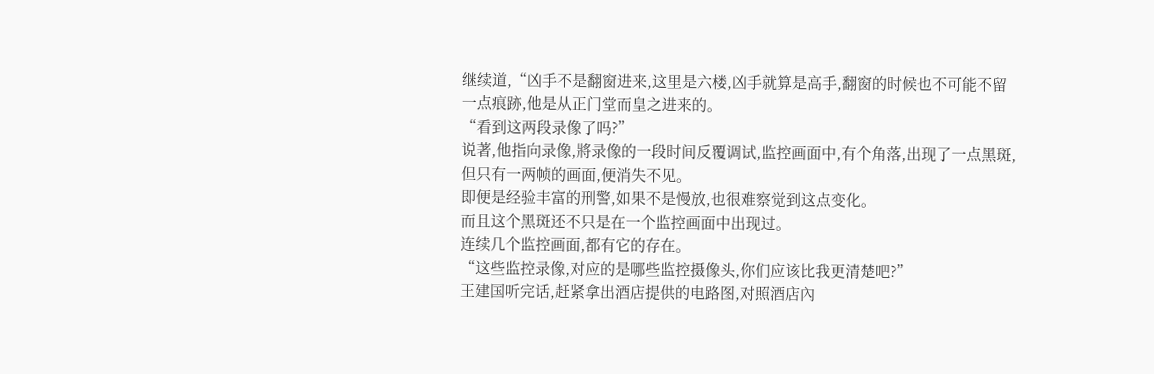继续道,“凶手不是翻窗进来,这里是六楼,凶手就算是高手,翻窗的时候也不可能不留一点痕跡,他是从正门堂而皇之进来的。
“看到这两段录像了吗?”
说著,他指向录像,將录像的一段时间反覆调试,监控画面中,有个角落,出现了一点黑斑,但只有一两帧的画面,便消失不见。
即便是经验丰富的刑警,如果不是慢放,也很难察觉到这点变化。
而且这个黑斑还不只是在一个监控画面中出现过。
连续几个监控画面,都有它的存在。
“这些监控录像,对应的是哪些监控摄像头,你们应该比我更清楚吧?”
王建国听完话,赶紧拿出酒店提供的电路图,对照酒店內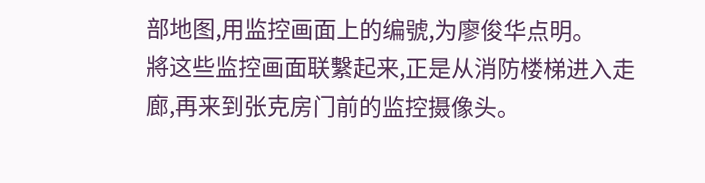部地图,用监控画面上的编號,为廖俊华点明。
將这些监控画面联繫起来,正是从消防楼梯进入走廊,再来到张克房门前的监控摄像头。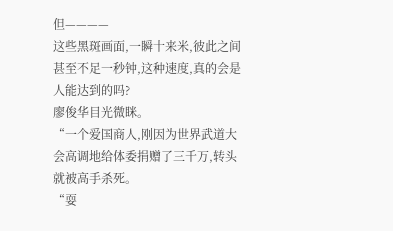但————
这些黑斑画面,一瞬十来米,彼此之间甚至不足一秒钟,这种速度,真的会是人能达到的吗?
廖俊华目光微眯。
“一个爱国商人,刚因为世界武道大会高调地给体委捐赠了三千万,转头就被高手杀死。
“耍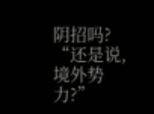阴招吗?
“还是说,境外势力?”